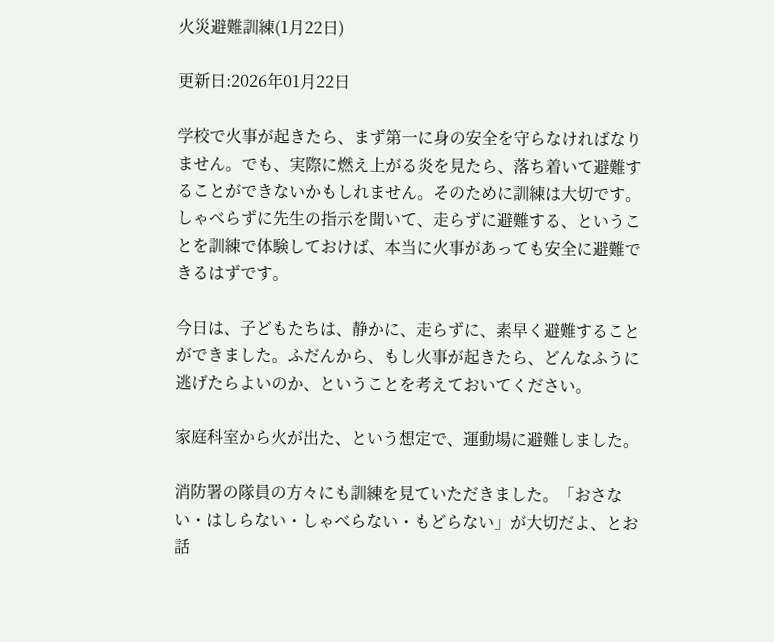火災避難訓練(1月22日)

更新日:2026年01月22日

学校で火事が起きたら、まず第一に身の安全を守らなければなりません。でも、実際に燃え上がる炎を見たら、落ち着いて避難することができないかもしれません。そのために訓練は大切です。しゃべらずに先生の指示を聞いて、走らずに避難する、ということを訓練で体験しておけば、本当に火事があっても安全に避難できるはずです。

今日は、子どもたちは、静かに、走らずに、素早く避難することができました。ふだんから、もし火事が起きたら、どんなふうに逃げたらよいのか、ということを考えておいてください。

家庭科室から火が出た、という想定で、運動場に避難しました。

消防署の隊員の方々にも訓練を見ていただきました。「おさない・はしらない・しゃべらない・もどらない」が大切だよ、とお話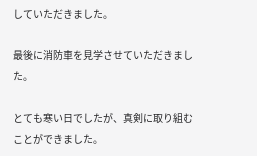していただきました。

最後に消防車を見学させていただきました。

とても寒い日でしたが、真剣に取り組むことができました。